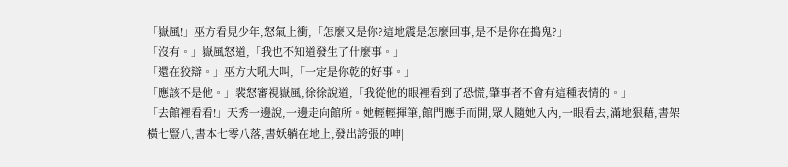「嶽風!」巫方看見少年,怒氣上衝,「怎麼又是你?這地震是怎麼回事,是不是你在搗鬼?」
「沒有。」嶽風怒道,「我也不知道發生了什麼事。」
「還在狡辯。」巫方大吼大叫,「一定是你乾的好事。」
「應該不是他。」裴怒審視嶽風,徐徐說道,「我從他的眼裡看到了恐慌,肇事者不會有這種表情的。」
「去館裡看看!」天秀一邊說,一邊走向館所。她輕輕揮筆,館門應手而開,眾人隨她入內,一眼看去,滿地狠藉,書架橫七豎八,書本七零八落,書妖躺在地上,發出誇張的呻|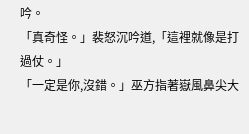吟。
「真奇怪。」裴怒沉吟道,「這裡就像是打過仗。」
「一定是你,沒錯。」巫方指著嶽風鼻尖大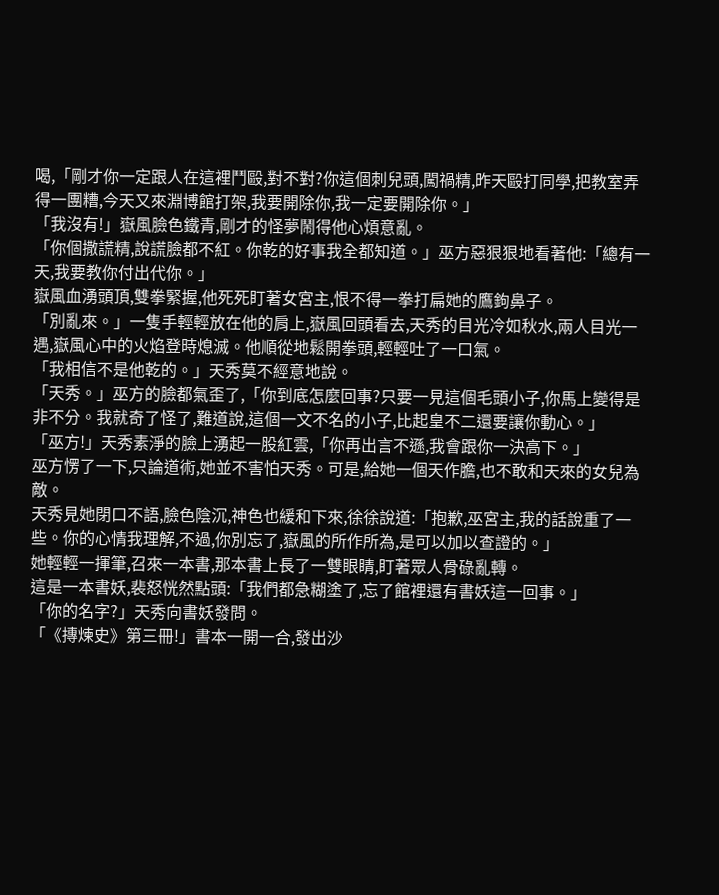喝,「剛才你一定跟人在這裡鬥毆,對不對?你這個刺兒頭,闖禍精,昨天毆打同學,把教室弄得一團糟,今天又來淵博館打架,我要開除你,我一定要開除你。」
「我沒有!」嶽風臉色鐵青,剛才的怪夢鬧得他心煩意亂。
「你個撒謊精,說謊臉都不紅。你乾的好事我全都知道。」巫方惡狠狠地看著他:「總有一天,我要教你付出代你。」
嶽風血湧頭頂,雙拳緊握,他死死盯著女宮主,恨不得一拳打扁她的鷹鉤鼻子。
「別亂來。」一隻手輕輕放在他的肩上,嶽風回頭看去,天秀的目光冷如秋水,兩人目光一遇,嶽風心中的火焰登時熄滅。他順從地鬆開拳頭,輕輕吐了一口氣。
「我相信不是他乾的。」天秀莫不經意地說。
「天秀。」巫方的臉都氣歪了,「你到底怎麼回事?只要一見這個毛頭小子,你馬上變得是非不分。我就奇了怪了,難道說,這個一文不名的小子,比起皇不二還要讓你動心。」
「巫方!」天秀素淨的臉上湧起一股紅雲,「你再出言不遜,我會跟你一決高下。」
巫方愣了一下,只論道術,她並不害怕天秀。可是,給她一個天作膽,也不敢和天來的女兒為敵。
天秀見她閉口不語,臉色陰沉,神色也緩和下來,徐徐說道:「抱歉,巫宮主,我的話說重了一些。你的心情我理解,不過,你別忘了,嶽風的所作所為,是可以加以查證的。」
她輕輕一揮筆,召來一本書,那本書上長了一雙眼睛,盯著眾人骨碌亂轉。
這是一本書妖,裴怒恍然點頭:「我們都急糊塗了,忘了館裡還有書妖這一回事。」
「你的名字?」天秀向書妖發問。
「《摶煉史》第三冊!」書本一開一合,發出沙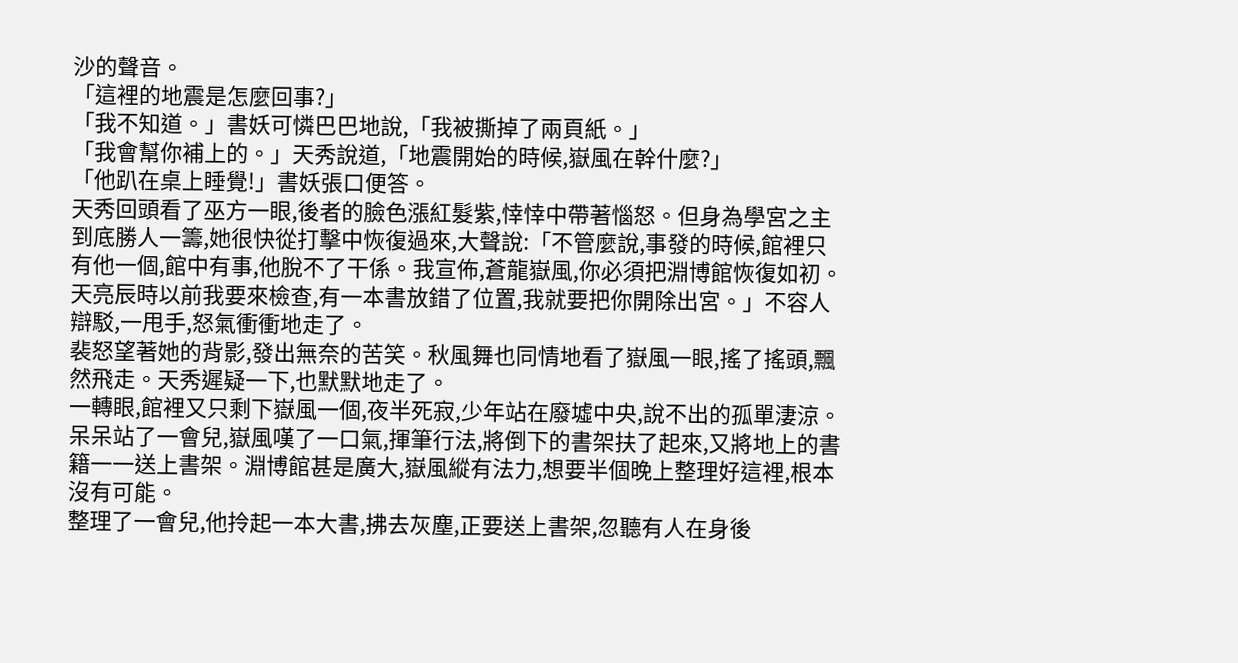沙的聲音。
「這裡的地震是怎麼回事?」
「我不知道。」書妖可憐巴巴地說,「我被撕掉了兩頁紙。」
「我會幫你補上的。」天秀說道,「地震開始的時候,嶽風在幹什麼?」
「他趴在桌上睡覺!」書妖張口便答。
天秀回頭看了巫方一眼,後者的臉色漲紅髮紫,悻悻中帶著惱怒。但身為學宮之主到底勝人一籌,她很快從打擊中恢復過來,大聲說:「不管麼說,事發的時候,館裡只有他一個,館中有事,他脫不了干係。我宣佈,蒼龍嶽風,你必須把淵博館恢復如初。天亮辰時以前我要來檢查,有一本書放錯了位置,我就要把你開除出宮。」不容人辯駁,一甩手,怒氣衝衝地走了。
裴怒望著她的背影,發出無奈的苦笑。秋風舞也同情地看了嶽風一眼,搖了搖頭,飄然飛走。天秀遲疑一下,也默默地走了。
一轉眼,館裡又只剩下嶽風一個,夜半死寂,少年站在廢墟中央,說不出的孤單淒涼。
呆呆站了一會兒,嶽風嘆了一口氣,揮筆行法,將倒下的書架扶了起來,又將地上的書籍一一送上書架。淵博館甚是廣大,嶽風縱有法力,想要半個晚上整理好這裡,根本沒有可能。
整理了一會兒,他拎起一本大書,拂去灰塵,正要送上書架,忽聽有人在身後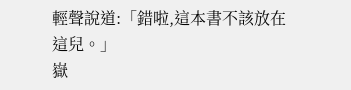輕聲說道:「錯啦,這本書不該放在這兒。」
嶽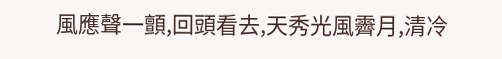風應聲一顫,回頭看去,天秀光風霽月,清冷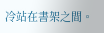冷站在書架之間。